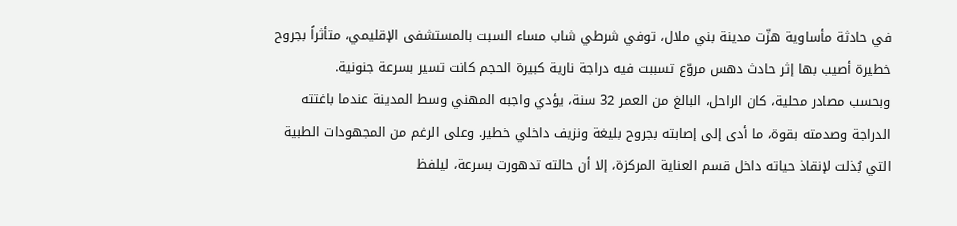في حادثة مأساوية هزّت مدينة بني ملال، توفي شرطي شاب مساء السبت بالمستشفى الإقليمي، متأثراً بجروح خطيرة أصيب بها إثر حادث دهس مروّع تسببت فيه دراجة نارية كبيرة الحجم كانت تسير بسرعة جنونية.
وبحسب مصادر محلية، كان الراحل، البالغ من العمر 32 سنة، يؤدي واجبه المهني وسط المدينة عندما باغتته الدراجة وصدمته بقوة، ما أدى إلى إصابته بجروح بليغة ونزيف داخلي خطير. وعلى الرغم من المجهودات الطبية التي بُذلت لإنقاذ حياته داخل قسم العناية المركزة، إلا أن حالته تدهورت بسرعة، ليلفظ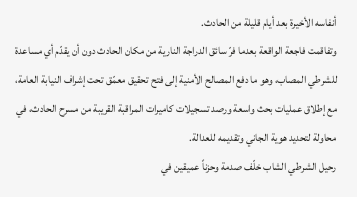أنفاسه الأخيرة بعد أيام قليلة من الحادث.
وتفاقمت فاجعة الواقعة بعدما فرّ سائق الدراجة النارية من مكان الحادث دون أن يقدّم أي مساعدة للشرطي المصاب، وهو ما دفع المصالح الأمنية إلى فتح تحقيق معمّق تحت إشراف النيابة العامة، مع إطلاق عمليات بحث واسعة ورصد تسجيلات كاميرات المراقبة القريبة من مسرح الحادث، في محاولة لتحديد هوية الجاني وتقديمه للعدالة.
رحيل الشرطي الشاب خلّف صدمة وحزناً عميقين في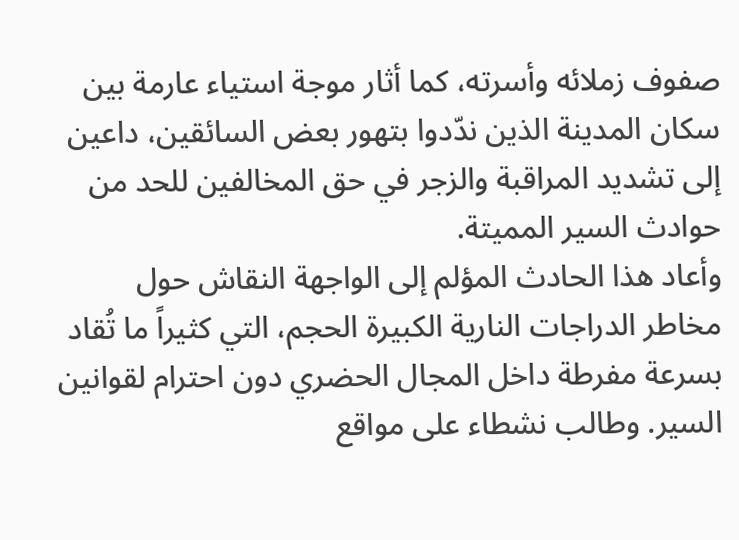صفوف زملائه وأسرته، كما أثار موجة استياء عارمة بين سكان المدينة الذين ندّدوا بتهور بعض السائقين، داعين إلى تشديد المراقبة والزجر في حق المخالفين للحد من حوادث السير المميتة.
وأعاد هذا الحادث المؤلم إلى الواجهة النقاش حول مخاطر الدراجات النارية الكبيرة الحجم، التي كثيراً ما تُقاد بسرعة مفرطة داخل المجال الحضري دون احترام لقوانين السير. وطالب نشطاء على مواقع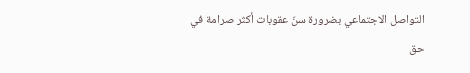التواصل الاجتماعي بضرورة سنّ عقوبات أكثر صرامة في حق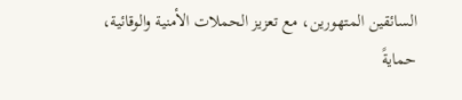السائقين المتهورين، مع تعزيز الحملات الأمنية والوقائية، حمايةً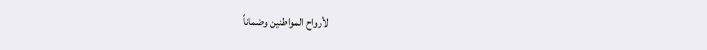لأرواح المواطنين وضماناً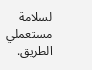لسلامة مستعملي الطريق.